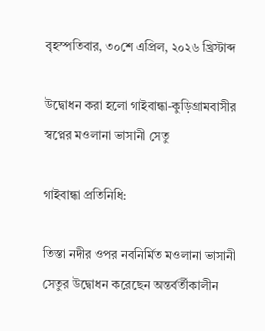বৃহস্পতিবার, ৩০শে এপ্রিল, ২০২৬ খ্রিস্টাব্দ

উদ্বোধন করা হলো গাইবান্ধা-কুড়িগ্রামবাসীর স্বপ্নের মওলানা ভাসানী সেতু

গাইবান্ধা প্রতিনিধি:

তিস্তা নদীর ওপর নবনির্মিত মওলানা ভাসানী সেতুর উদ্বোধন করেছেন অন্তর্বর্তীকালীন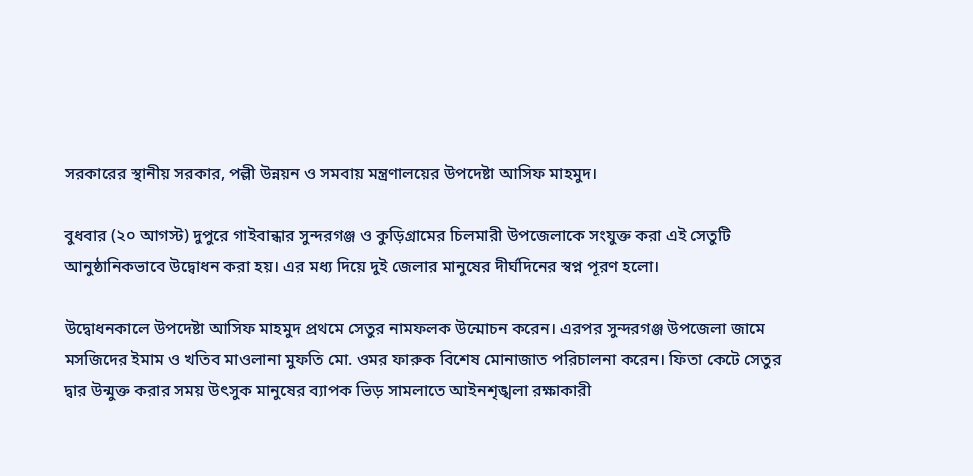সরকারের স্থানীয় সরকার, পল্লী উন্নয়ন ও সমবায় মন্ত্রণালয়ের উপদেষ্টা আসিফ মাহমুদ।

বুধবার (২০ আগস্ট) দুপুরে গাইবান্ধার সুন্দরগঞ্জ ও কুড়িগ্রামের চিলমারী উপজেলাকে সংযুক্ত করা এই সেতুটি আনুষ্ঠানিকভাবে উদ্বোধন করা হয়। এর মধ্য দিয়ে দুই জেলার মানুষের দীর্ঘদিনের স্বপ্ন পূরণ হলো।

উদ্বোধনকালে উপদেষ্টা আসিফ মাহমুদ প্রথমে সেতুর নামফলক উন্মোচন করেন। এরপর সুন্দরগঞ্জ উপজেলা জামে মসজিদের ইমাম ও খতিব মাওলানা মুফতি মো. ওমর ফারুক বিশেষ মোনাজাত পরিচালনা করেন। ফিতা কেটে সেতুর দ্বার উন্মুক্ত করার সময় উৎসুক মানুষের ব্যাপক ভিড় সামলাতে আইনশৃঙ্খলা রক্ষাকারী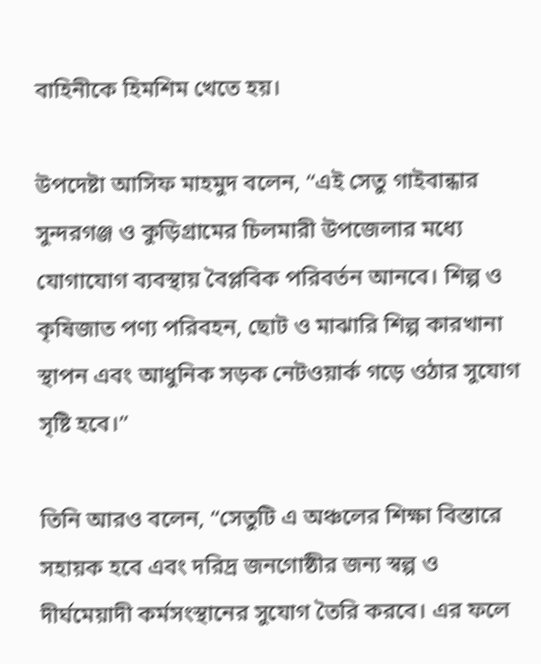বাহিনীকে হিমশিম খেতে হয়।

উপদেষ্টা আসিফ মাহমুদ বলেন, “এই সেতু গাইবান্ধার সুন্দরগঞ্জ ও কুড়িগ্রামের চিলমারী উপজেলার মধ্যে যোগাযোগ ব্যবস্থায় বৈপ্লবিক পরিবর্তন আনবে। শিল্প ও কৃষিজাত পণ্য পরিবহন, ছোট ও মাঝারি শিল্প কারখানা স্থাপন এবং আধুনিক সড়ক নেটওয়ার্ক গড়ে ওঠার সুযোগ সৃষ্টি হবে।”

তিনি আরও বলেন, “সেতুটি এ অঞ্চলের শিক্ষা বিস্তারে সহায়ক হবে এবং দরিদ্র জনগোষ্ঠীর জন্য স্বল্প ও দীর্ঘমেয়াদী কর্মসংস্থানের সুযোগ তৈরি করবে। এর ফলে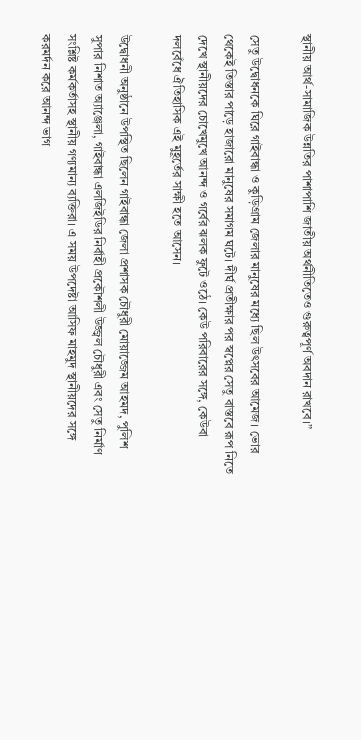স্থানীয় আর্থ-সামাজিক উন্নতির পাশাপাশি জাতীয় অর্থনীতিতেও গুরুত্বপূর্ণ অবদান রাখবে।”

সেতু উদ্বোধনকে ঘিরে গাইবান্ধা ও কুড়িগ্রাম জেলার মানুষের মধ্যে ছিল উৎসবের আমেজ। ভোর থেকেই তিস্তার পাড়ে হাজারো মানুষের সমাগম ঘটে। দীর্ঘ প্রতীক্ষার পর স্বপ্নের সেতু বাস্তবে রূপ নিতে দেখে স্থানীয়দের চোখেমুখে আনন্দ ও গর্বের ঝলক ফুটে ওঠে। কেউ পরিবারের সঙ্গে, কেউবা দলবেঁধে ঐতিহাসিক এই মুহূর্তের সাক্ষী হতে আসেন।

উদ্বোধনী অনুষ্ঠানে উপস্থিত ছিলেন গাইবান্ধা জেলা প্রশাসক চৌধুরী মোয়াজ্জেম আহমদ, পুলিশ সুপার নিশাত অ্যাঞ্জেলা, গাইবান্ধা এলজিইডির নির্বাহী প্রকৌশলী উজ্জ্বল চৌধুরী এবং সেতু নির্মাণ সংশ্লিষ্ট কর্মকর্তাসহ স্থানীয় গণ্যমান্য ব্যক্তিরা। এ সময় উপদেষ্টা আসিফ মাহমুদ স্থানীয়দের সঙ্গে করমর্দন করে আনন্দ ভাগ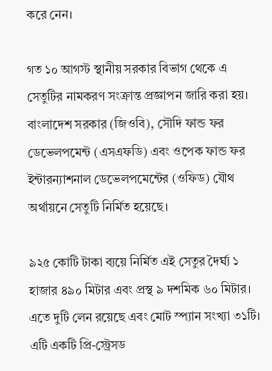করে নেন।

গত ১০ আগস্ট স্থানীয় সরকার বিভাগ থেকে এ সেতুটির নামকরণ সংক্রান্ত প্রজ্ঞাপন জারি করা হয়। বাংলাদেশ সরকার (জিওবি), সৌদি ফান্ড ফর ডেভেলপমেন্ট (এসএফডি) এবং ওপেক ফান্ড ফর ইন্টারন্যাশনাল ডেভেলপমেন্টের (ওফিড) যৌথ অর্থায়নে সেতুটি নির্মিত হয়েছে।

৯২৫ কোটি টাকা ব্যয়ে নির্মিত এই সেতুর দৈর্ঘ্য ১ হাজার ৪৯০ মিটার এবং প্রস্থ ৯ দশমিক ৬০ মিটার। এতে দুটি লেন রয়েছে এবং মোট স্প্যান সংখ্যা ৩১টি। এটি একটি প্রি-স্ট্রেসড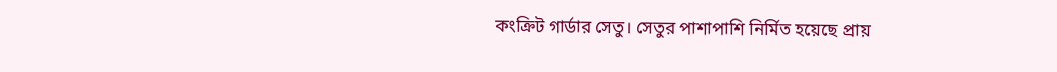কংক্রিট গার্ডার সেতু। সেতুর পাশাপাশি নির্মিত হয়েছে প্রায়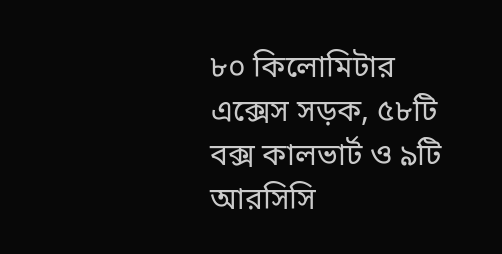৮০ কিলোমিটার এক্সেস সড়ক, ৫৮টি বক্স কালভার্ট ও ৯টি আরসিসি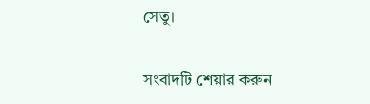সেতু।

সংবাদটি শেয়ার করুন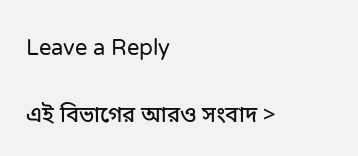Leave a Reply

এই বিভাগের আরও সংবাদ >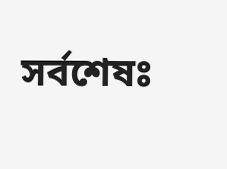সর্বশেষঃ